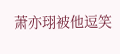萧亦珝被他逗笑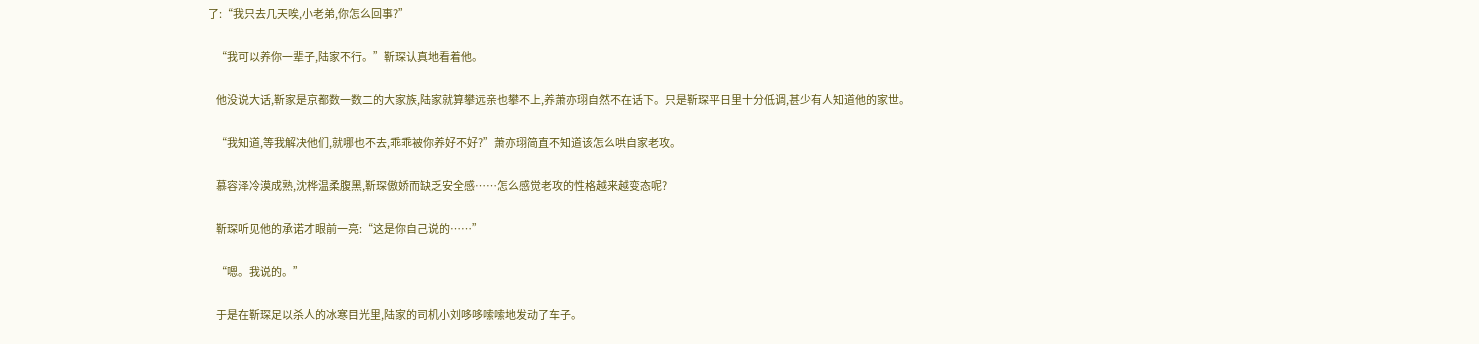了:“我只去几天唉,小老弟,你怎么回事?”

    “我可以养你一辈子,陆家不行。”靳琛认真地看着他。

    他没说大话,靳家是京都数一数二的大家族,陆家就算攀远亲也攀不上,养萧亦珝自然不在话下。只是靳琛平日里十分低调,甚少有人知道他的家世。

    “我知道,等我解决他们,就哪也不去,乖乖被你养好不好?”萧亦珝简直不知道该怎么哄自家老攻。

    慕容泽冷漠成熟,沈桦温柔腹黑,靳琛傲娇而缺乏安全感……怎么感觉老攻的性格越来越变态呢?

    靳琛听见他的承诺才眼前一亮:“这是你自己说的……”

    “嗯。我说的。”

    于是在靳琛足以杀人的冰寒目光里,陆家的司机小刘哆哆嗦嗦地发动了车子。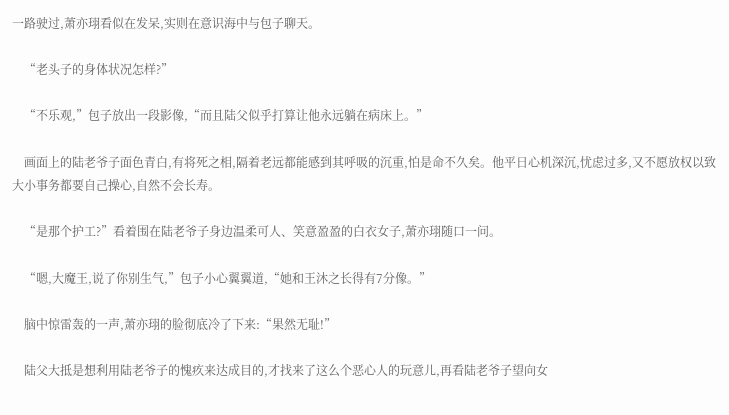一路驶过,萧亦珝看似在发呆,实则在意识海中与包子聊天。

    “老头子的身体状况怎样?”

    “不乐观,”包子放出一段影像,“而且陆父似乎打算让他永远躺在病床上。”

    画面上的陆老爷子面色青白,有将死之相,隔着老远都能感到其呼吸的沉重,怕是命不久矣。他平日心机深沉,忧虑过多,又不愿放权以致大小事务都要自己操心,自然不会长寿。

    “是那个护工?”看着围在陆老爷子身边温柔可人、笑意盈盈的白衣女子,萧亦珝随口一问。

    “嗯,大魔王,说了你别生气,”包子小心翼翼道,“她和王沐之长得有7分像。”

    脑中惊雷轰的一声,萧亦珝的脸彻底冷了下来:“果然无耻!”

    陆父大抵是想利用陆老爷子的愧疚来达成目的,才找来了这么个恶心人的玩意儿,再看陆老爷子望向女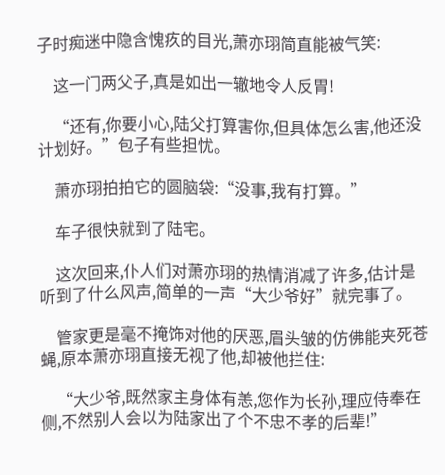子时痴迷中隐含愧疚的目光,萧亦珝简直能被气笑:

    这一门两父子,真是如出一辙地令人反胃!

    “还有,你要小心,陆父打算害你,但具体怎么害,他还没计划好。”包子有些担忧。

    萧亦珝拍拍它的圆脑袋:“没事,我有打算。”

    车子很快就到了陆宅。

    这次回来,仆人们对萧亦珝的热情消减了许多,估计是听到了什么风声,简单的一声“大少爷好”就完事了。

    管家更是毫不掩饰对他的厌恶,眉头皱的仿佛能夹死苍蝇,原本萧亦珝直接无视了他,却被他拦住:

    “大少爷,既然家主身体有恙,您作为长孙,理应侍奉在侧,不然别人会以为陆家出了个不忠不孝的后辈!”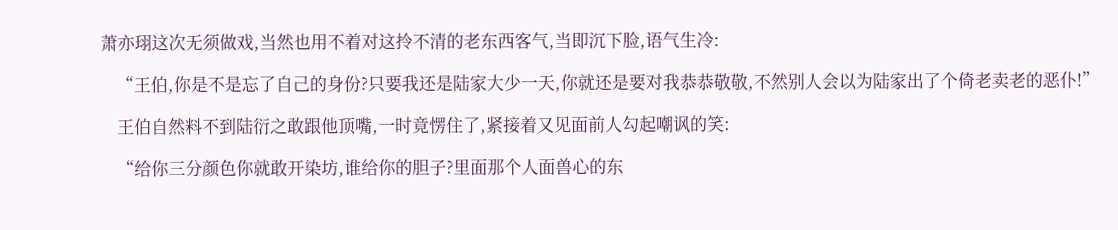萧亦珝这次无须做戏,当然也用不着对这拎不清的老东西客气,当即沉下脸,语气生冷:

    “王伯,你是不是忘了自己的身份?只要我还是陆家大少一天,你就还是要对我恭恭敬敬,不然别人会以为陆家出了个倚老卖老的恶仆!”

    王伯自然料不到陆衍之敢跟他顶嘴,一时竟愣住了,紧接着又见面前人勾起嘲讽的笑:

    “给你三分颜色你就敢开染坊,谁给你的胆子?里面那个人面兽心的东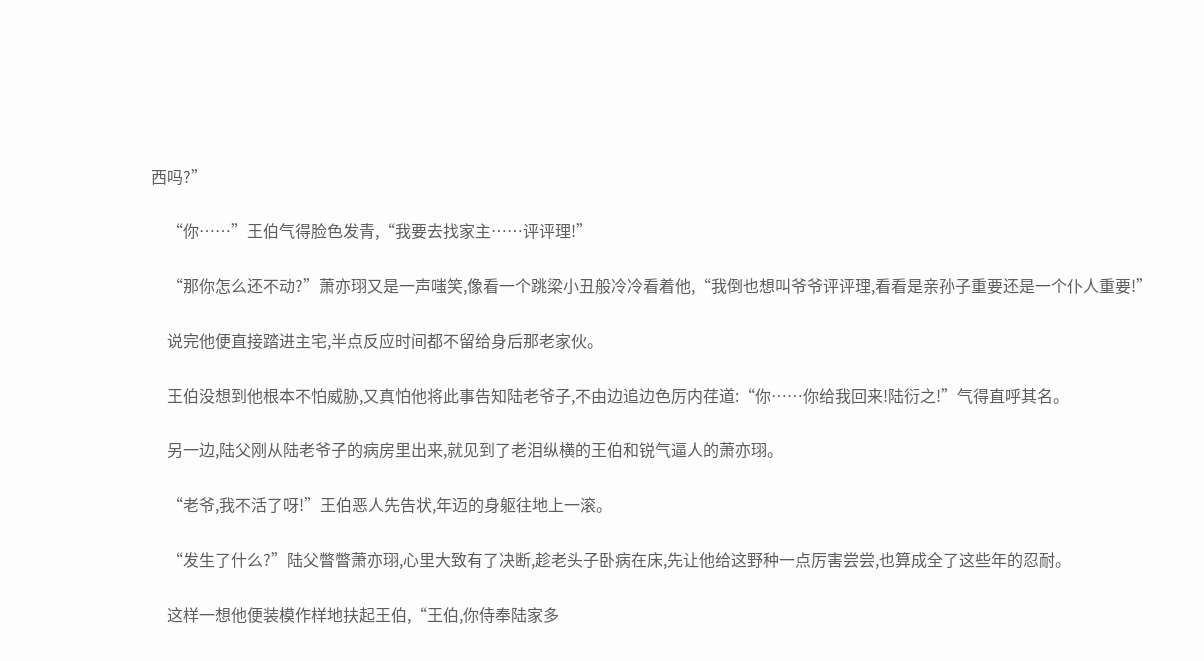西吗?”

    “你……”王伯气得脸色发青,“我要去找家主……评评理!”

    “那你怎么还不动?”萧亦珝又是一声嗤笑,像看一个跳梁小丑般冷冷看着他,“我倒也想叫爷爷评评理,看看是亲孙子重要还是一个仆人重要!”

    说完他便直接踏进主宅,半点反应时间都不留给身后那老家伙。

    王伯没想到他根本不怕威胁,又真怕他将此事告知陆老爷子,不由边追边色厉内荏道:“你……你给我回来!陆衍之!”气得直呼其名。

    另一边,陆父刚从陆老爷子的病房里出来,就见到了老泪纵横的王伯和锐气逼人的萧亦珝。

    “老爷,我不活了呀!”王伯恶人先告状,年迈的身躯往地上一滚。

    “发生了什么?”陆父瞥瞥萧亦珝,心里大致有了决断,趁老头子卧病在床,先让他给这野种一点厉害尝尝,也算成全了这些年的忍耐。

    这样一想他便装模作样地扶起王伯,“王伯,你侍奉陆家多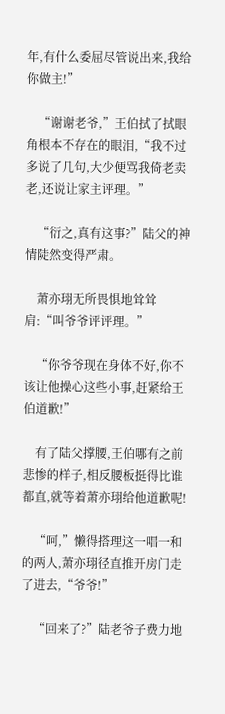年,有什么委屈尽管说出来,我给你做主!”

    “谢谢老爷,”王伯拭了拭眼角根本不存在的眼泪,“我不过多说了几句,大少便骂我倚老卖老,还说让家主评理。”

    “衍之,真有这事?”陆父的神情陡然变得严肃。

    萧亦珝无所畏惧地耸耸肩:“叫爷爷评评理。”

    “你爷爷现在身体不好,你不该让他操心这些小事,赶紧给王伯道歉!”

    有了陆父撑腰,王伯哪有之前悲惨的样子,相反腰板挺得比谁都直,就等着萧亦珝给他道歉呢!

    “呵,”懒得搭理这一唱一和的两人,萧亦珝径直推开房门走了进去,“爷爷!”

    “回来了?”陆老爷子费力地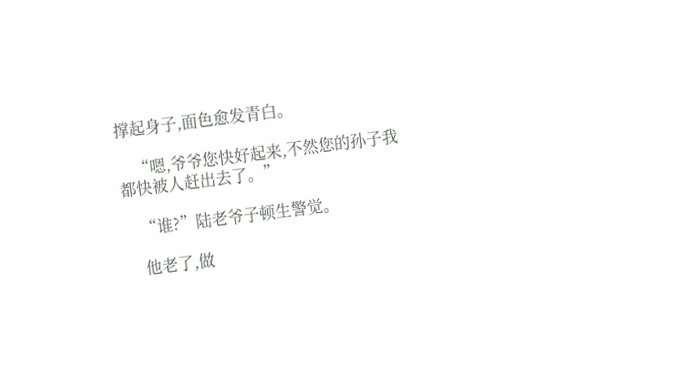撑起身子,面色愈发青白。

    “嗯,爷爷您快好起来,不然您的孙子我都快被人赶出去了。”

    “谁?”陆老爷子顿生警觉。

    他老了,做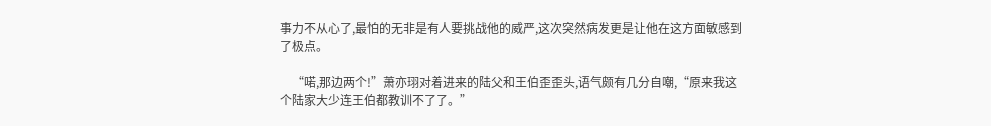事力不从心了,最怕的无非是有人要挑战他的威严,这次突然病发更是让他在这方面敏感到了极点。

    “喏,那边两个!”萧亦珝对着进来的陆父和王伯歪歪头,语气颇有几分自嘲,“原来我这个陆家大少连王伯都教训不了了。”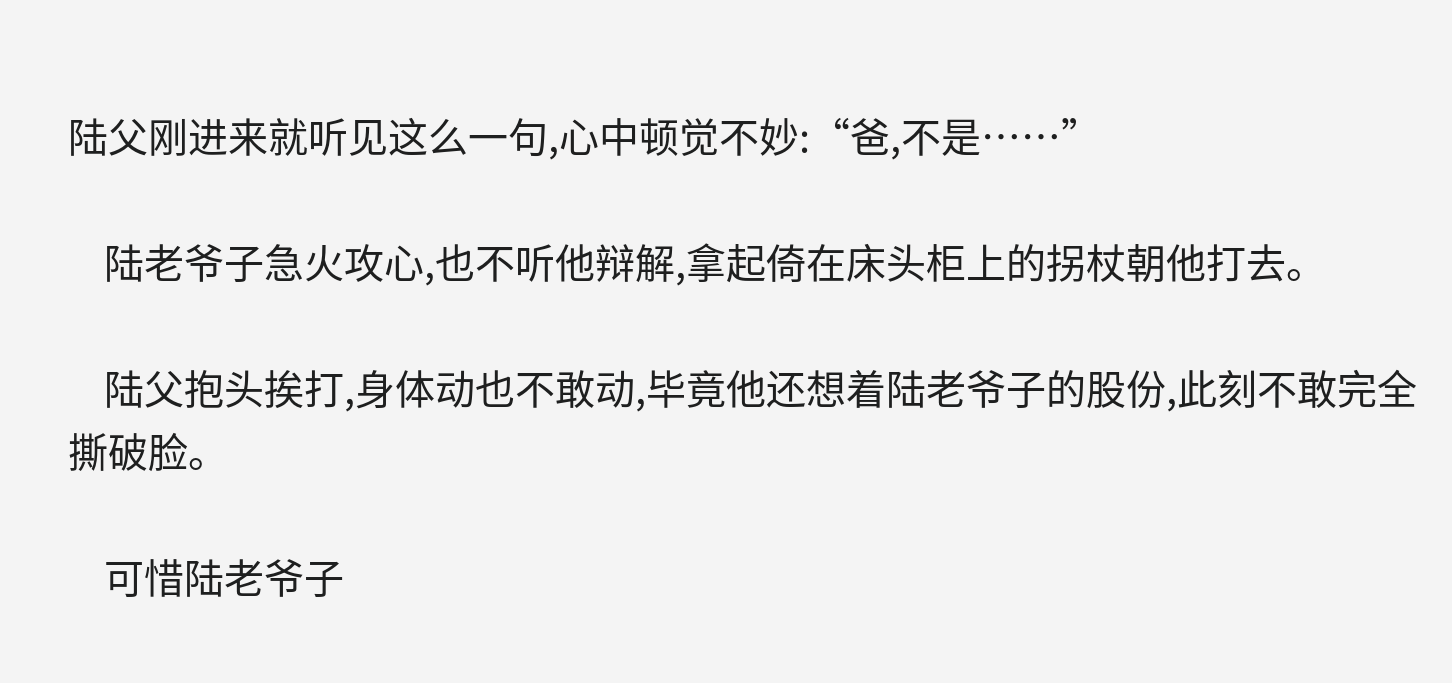陆父刚进来就听见这么一句,心中顿觉不妙:“爸,不是……”

    陆老爷子急火攻心,也不听他辩解,拿起倚在床头柜上的拐杖朝他打去。

    陆父抱头挨打,身体动也不敢动,毕竟他还想着陆老爷子的股份,此刻不敢完全撕破脸。

    可惜陆老爷子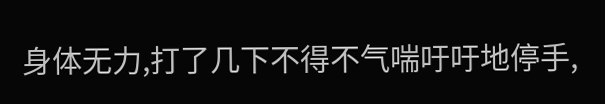身体无力,打了几下不得不气喘吁吁地停手,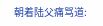朝着陆父痛骂道: